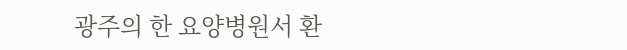광주의 한 요양병원서 환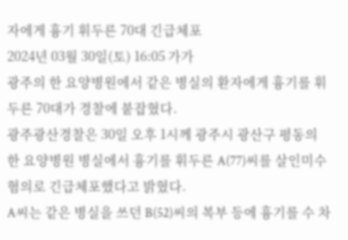자에게 흉기 휘두른 70대 긴급체포
2024년 03월 30일(토) 16:05 가가
광주의 한 요양병원에서 같은 병실의 환자에게 흉기를 휘두른 70대가 경찰에 붙잡혔다.
광주광산경찰은 30일 오후 1시께 광주시 광산구 평동의 한 요양병원 병실에서 흉기를 휘두른 A(77)씨를 살인미수 혐의로 긴급체포했다고 밝혔다.
A씨는 같은 병실을 쓰던 B(52)씨의 복부 등에 흉기를 수 차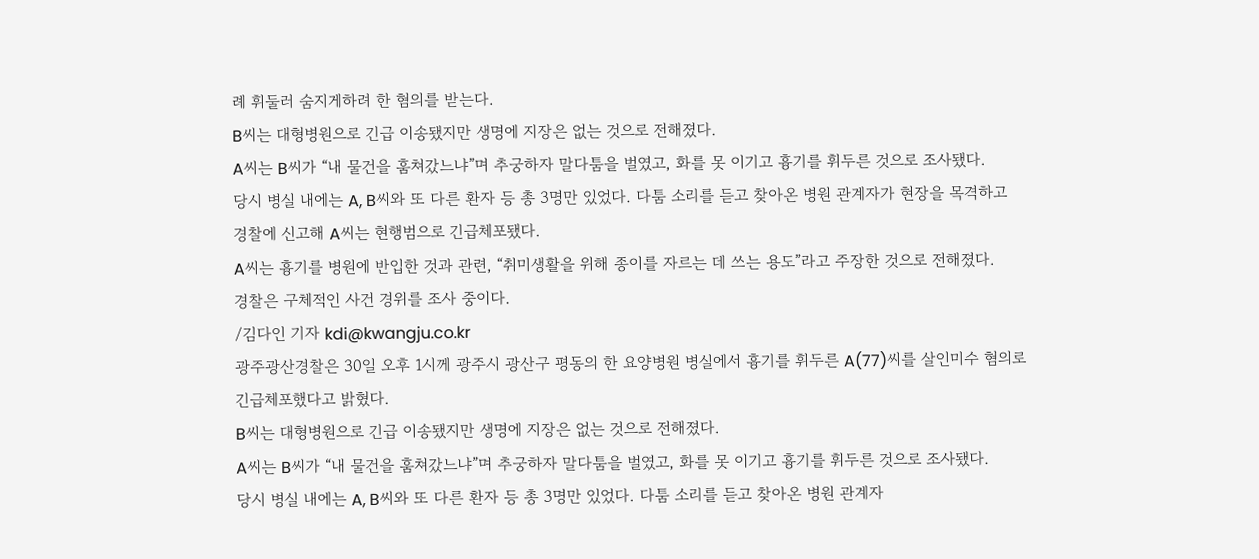례 휘둘러 숨지게하려 한 혐의를 받는다.
B씨는 대형병원으로 긴급 이송됐지만 생명에 지장은 없는 것으로 전해졌다.
A씨는 B씨가 “내 물건을 훔쳐갔느냐”며 추궁하자 말다툼을 벌였고, 화를 못 이기고 흉기를 휘두른 것으로 조사됐다.
당시 병실 내에는 A, B씨와 또 다른 환자 등 총 3명만 있었다. 다툼 소리를 듣고 찾아온 병원 관계자가 현장을 목격하고 경찰에 신고해 A씨는 현행범으로 긴급체포됐다.
A씨는 흉기를 병원에 반입한 것과 관련, “취미생활을 위해 종이를 자르는 데 쓰는 용도”라고 주장한 것으로 전해졌다.
경찰은 구체적인 사건 경위를 조사 중이다.
/김다인 기자 kdi@kwangju.co.kr
광주광산경찰은 30일 오후 1시께 광주시 광산구 평동의 한 요양병원 병실에서 흉기를 휘두른 A(77)씨를 살인미수 혐의로 긴급체포했다고 밝혔다.
B씨는 대형병원으로 긴급 이송됐지만 생명에 지장은 없는 것으로 전해졌다.
A씨는 B씨가 “내 물건을 훔쳐갔느냐”며 추궁하자 말다툼을 벌였고, 화를 못 이기고 흉기를 휘두른 것으로 조사됐다.
당시 병실 내에는 A, B씨와 또 다른 환자 등 총 3명만 있었다. 다툼 소리를 듣고 찾아온 병원 관계자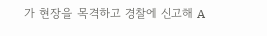가 현장을 목격하고 경찰에 신고해 A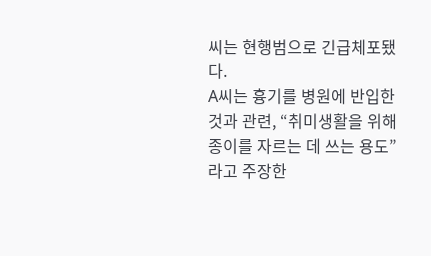씨는 현행범으로 긴급체포됐다.
A씨는 흉기를 병원에 반입한 것과 관련, “취미생활을 위해 종이를 자르는 데 쓰는 용도”라고 주장한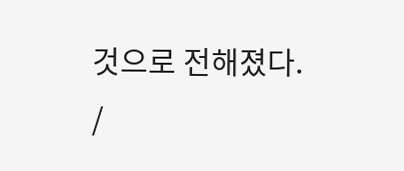것으로 전해졌다.
/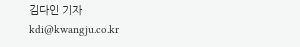김다인 기자 kdi@kwangju.co.kr